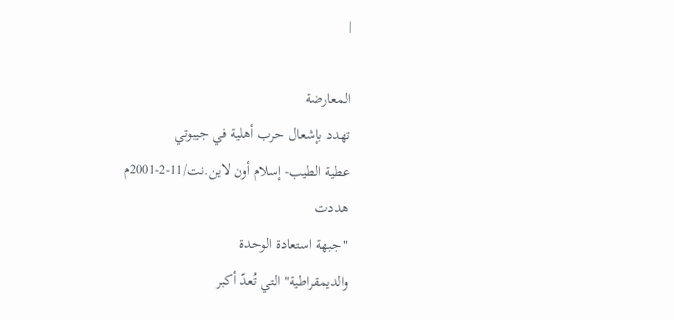|

المعارضة
تهدد بإشعال حرب أهلية في جيبوتي
عطية الطيب- إسلام أون لاين.نت/11-2-2001م
هددت
"جبهة استعادة الوحدة
والديمقراطية" التي تُعدّ أكبر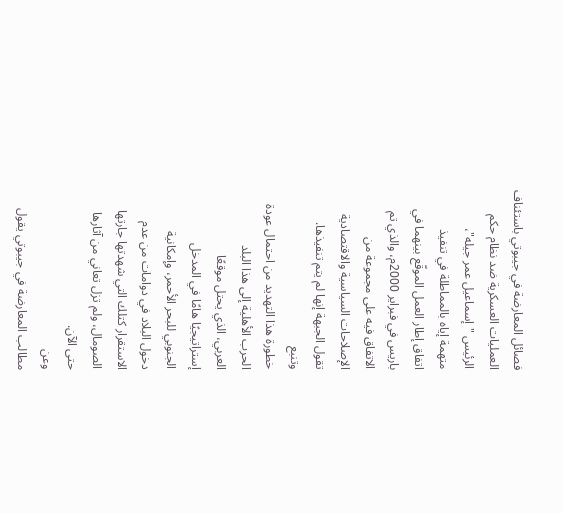فصائل المعارضة في جيبوتي باستئناف
العمليات العسكرية ضد نظام حكم
الرئيس "إسماعيل عمر جيله"،
متهمة إياه بالمماطلة في تنفيذ
اتفاق إطار العمل الموقّع بينهما في
باريس في فبراير 2000م، والذي تم
الاتفاق فيه على مجموعة من
الإصلاحات السياسية والاقتصادية
تقول الجبهة إنها لم يتم تنفيذها.
وتنبع
خطورة هذا التهديد من احتمال عودة
الحرب الأهلية إلى هذا البلد
العربي، الذي يحتل موقعًا
إستراتيجيًا هامًا في المدخل
الجنوبي للبحر الأحمر، وإمكانية
دخول البلاد في دوامات من عدم
الاستقرار كتلك التي شهدتها جارتها
الصومال، ولم تزل تعاني من آثارها
حتى الآن.
وعن
مطالب المعارضة في جيبوتي يقول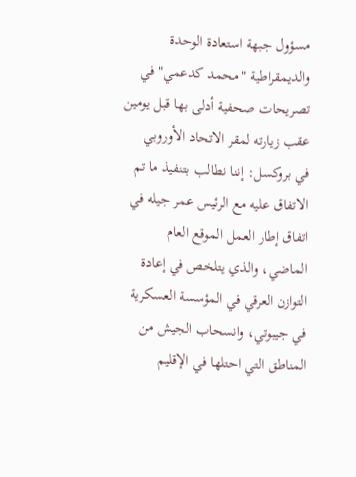مسؤول جبهة استعادة الوحدة
والديمقراطية "محمد كدعمي" في
تصريحات صحفية أدلى بها قبل يومين
عقب زيارته لمقر الاتحاد الأوروبي
في بروكسل: إننا نطالب بتنفيذ ما تم
الاتفاق عليه مع الرئيس عمر جيله في
اتفاق إطار العمل الموقع العام
الماضي، والذي يتلخص في إعادة
التوازن العرقي في المؤسسة العسكرية
في جيبوتي، وانسحاب الجيش من
المناطق التي احتلها في الإقليم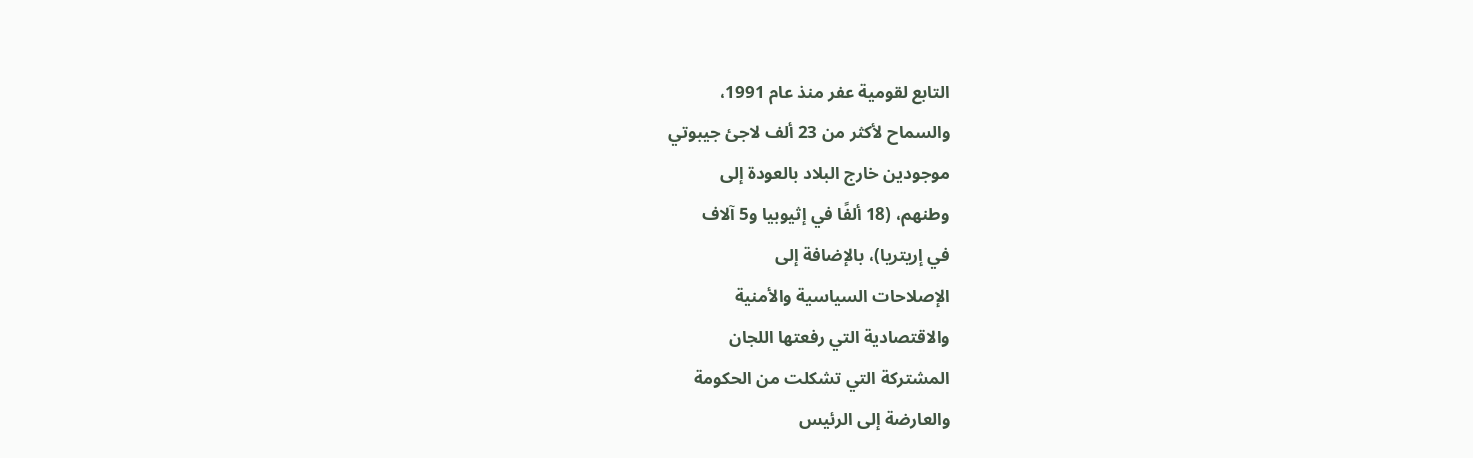التابع لقومية عفر منذ عام 1991،
والسماح لأكثر من 23 ألف لاجئ جيبوتي
موجودين خارج البلاد بالعودة إلى
وطنهم، (18 ألفًا في إثيوبيا و5 آلاف
في إريتريا)، بالإضافة إلى
الإصلاحات السياسية والأمنية
والاقتصادية التي رفعتها اللجان
المشتركة التي تشكلت من الحكومة
والعارضة إلى الرئيس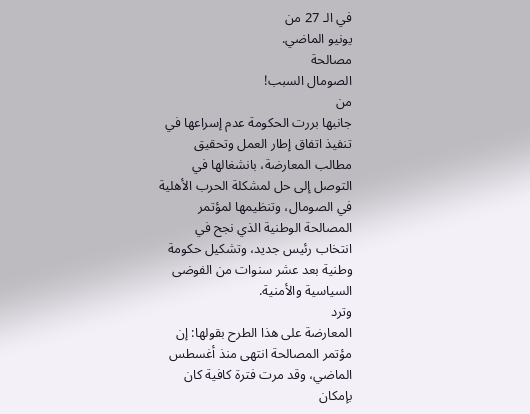في الـ 27 من
يونيو الماضي.
مصالحة
الصومال السبب!
من
جانبها بررت الحكومة عدم إسراعها في
تنفيذ اتفاق إطار العمل وتحقيق
مطالب المعارضة، بانشغالها في
التوصل إلى حل لمشكلة الحرب الأهلية
في الصومال، وتنظيمها لمؤتمر
المصالحة الوطنية الذي نجح في
انتخاب رئيس جديد، وتشكيل حكومة
وطنية بعد عشر سنوات من الفوضى
السياسية والأمنية.
وترد
المعارضة على هذا الطرح بقولها: إن
مؤتمر المصالحة انتهى منذ أغسطس
الماضي، وقد مرت فترة كافية كان
بإمكان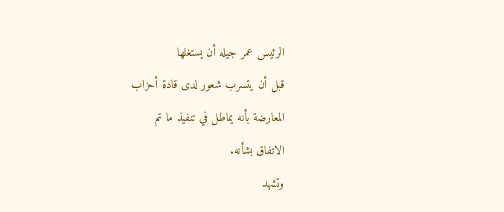الرئيس عمر جيله أن يستغلها
قبل أن يتسرب شعور لدى قادة أحزاب
المعارضة بأنه يماطل في تنفيذ ما تم
الاتفاق بشأنه.
وتشهد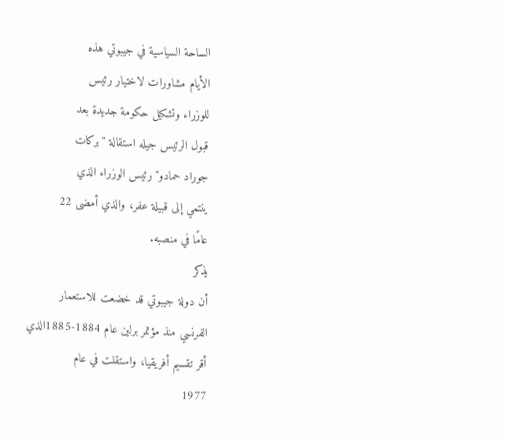الساحة السياسية في جيبوتي هذه
الأيام مشاورات لاختيار رئيس
للوزراء وتشكيل حكومة جديدة بعد
قبول الرئيس جيله استقالة "بركات
جوراد حمادو" رئيس الوزراء الذي
ينتمي إلى قبيلة عفر، والذي أمضى 22
عامًا في منصبه.
يذكر
أن دولة جيبوتي قد خضعت للاستعمار
الفرنسي منذ مؤتمر برلين عام 1884-1885الذي
أقر تقسيم أفريقيا، واستقلت في عام
1977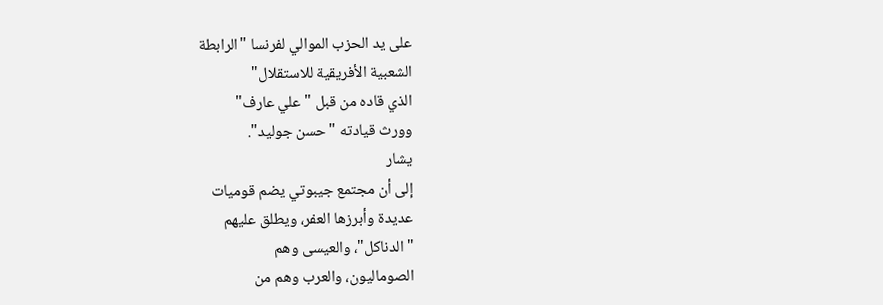على يد الحزب الموالي لفرنسا "الرابطة
الشعبية الأفريقية للاستقلال"
الذي قاده من قبل "علي عارف"
وورث قيادته "حسن جوليد".
يشار
إلى أن مجتمع جيبوتي يضم قوميات
عديدة وأبرزها العفر، ويطلق عليهم
"الدناكل"، والعيسى وهم
الصوماليون، والعرب وهم من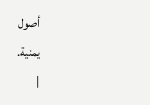أصول
يمنية.
|